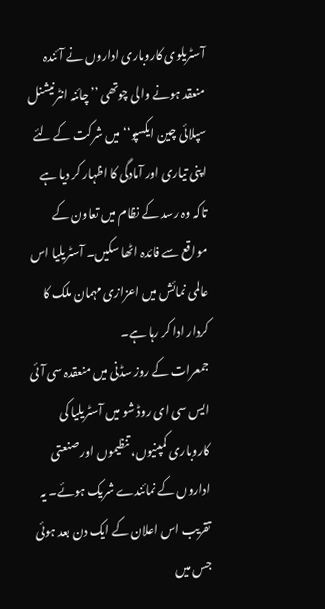آسٹریلوی کاروباری اداروں نے آئندہ منعقد ہونے والی چوتھی ’’چائنہ انٹرنیشنل سپلائی چین ایکسپو‘‘ میں شرکت کے لئے اپنی تیاری اور آمادگی کا اظہار کر دیا ہے تاکہ وہ رسد کے نظام میں تعاون کے مواقع سے فائدہ اٹھا سکیں۔ آسٹریلیا اس عالمی نمائش میں اعزازی مہمان ملک کا کردار ادا کر رہا ہے۔
جمعرات کے روز سڈنی میں منعقدہ سی آئی ایس سی ای روڈ شو میں آسٹریلیا کی کاروباری کمپنیوں، تنظیموں اور صنعتی اداروں کے نمائندے شریک ہوئے۔ یہ تقریب اس اعلان کے ایک دن بعد ہوئی جس میں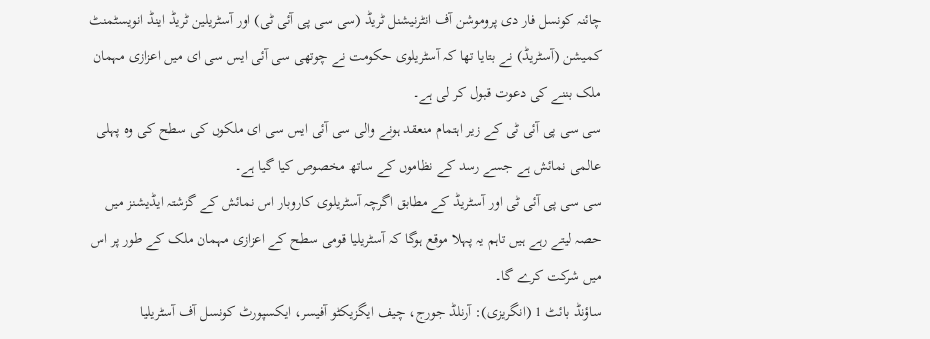چائنہ کونسل فار دی پروموشن آف انٹرنیشنل ٹریڈ (سی سی پی آئی ٹی) اور آسٹریلین ٹریڈ اینڈ انویسٹمنٹ کمیشن (آسٹریڈ) نے بتایا تھا کہ آسٹریلوی حکومت نے چوتھی سی آئی ایس سی ای میں اعزازی مہمان ملک بننے کی دعوت قبول کر لی ہے۔
سی سی پی آئی ٹی کے زیر اہتمام منعقد ہونے والی سی آئی ایس سی ای ملکوں کی سطح کی وہ پہلی عالمی نمائش ہے جسے رسد کے نظاموں کے ساتھ مخصوص کیا گیا ہے۔
سی سی پی آئی ٹی اور آسٹریڈ کے مطابق اگرچہ آسٹریلوی کاروبار اس نمائش کے گزشتہ ایڈیشنز میں حصہ لیتے رہے ہیں تاہم یہ پہلا موقع ہوگا کہ آسٹریلیا قومی سطح کے اعزازی مہمان ملک کے طور پر اس میں شرکت کرے گا۔
ساؤنڈ بائٹ 1 (انگریزی): آرنلڈ جورج، چیف ایگزیکٹو آفیسر، ایکسپورٹ کونسل آف آسٹریلیا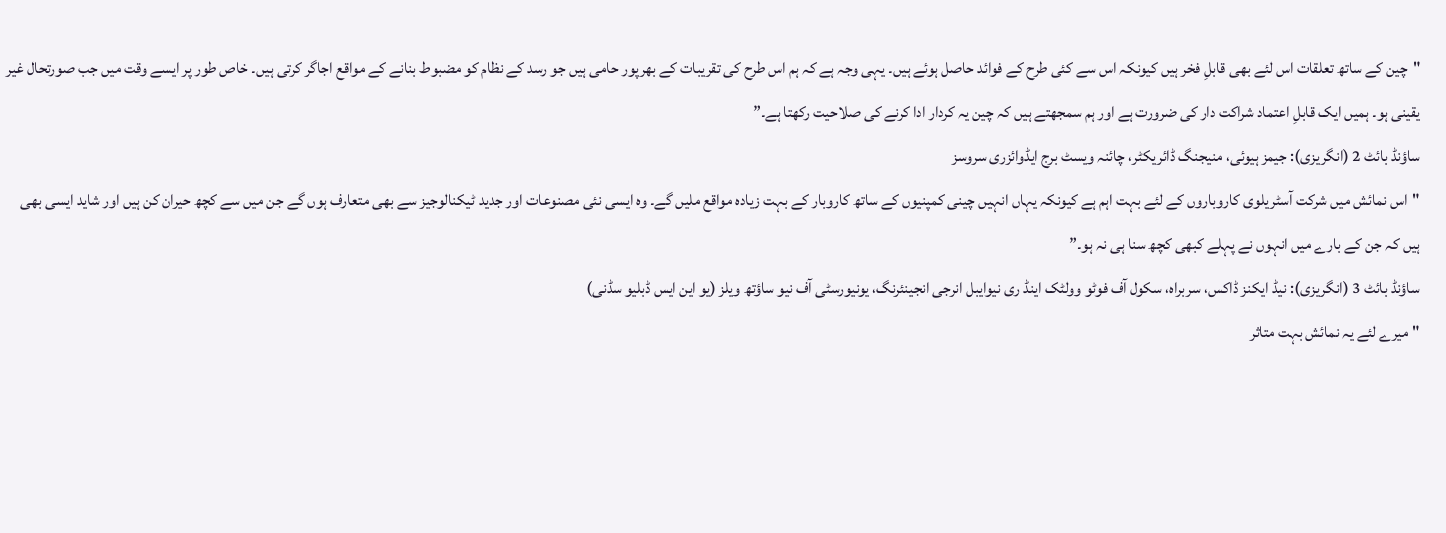"چین کے ساتھ تعلقات اس لئے بھی قابلِ فخر ہیں کیونکہ اس سے کئی طرح کے فوائد حاصل ہوئے ہیں۔ یہی وجہ ہے کہ ہم اس طرح کی تقریبات کے بھرپور حامی ہیں جو رسد کے نظام کو مضبوط بنانے کے مواقع اجاگر کرتی ہیں۔ خاص طور پر ایسے وقت میں جب صورتحال غیر یقینی ہو۔ ہمیں ایک قابلِ اعتماد شراکت دار کی ضرورت ہے اور ہم سمجھتے ہیں کہ چین یہ کردار ادا کرنے کی صلاحیت رکھتا ہے۔”
ساؤنڈ بائٹ 2 (انگریزی): جیمز ہیوئی، منیجنگ ڈائریکٹر، چائنہ ویسٹ برج ایڈوائزری سروسز
"اس نمائش میں شرکت آسٹریلوی کاروباروں کے لئے بہت اہم ہے کیونکہ یہاں انہیں چینی کمپنیوں کے ساتھ کاروبار کے بہت زیادہ مواقع ملیں گے۔ وہ ایسی نئی مصنوعات اور جدید ٹیکنالوجیز سے بھی متعارف ہوں گے جن میں سے کچھ حیران کن ہیں اور شاید ایسی بھی ہیں کہ جن کے بارے میں انہوں نے پہلے کبھی کچھ سنا ہی نہ ہو۔”
ساؤنڈ بائٹ 3 (انگریزی): نیڈ ایکنز ڈاکس، سربراہ، سکول آف فوٹو وولٹک اینڈ ری نیوایبل انرجی انجینئرنگ، یونیورسٹی آف نیو ساؤتھ ویلز (یو این ایس ڈبلیو سڈنی)
"میرے لئے یہ نمائش بہت متاثر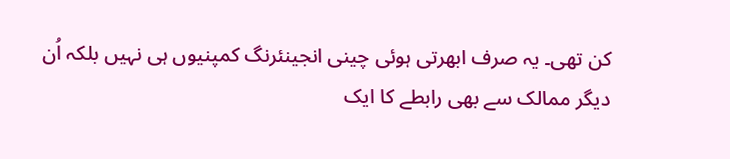کن تھی۔ یہ صرف ابھرتی ہوئی چینی انجینئرنگ کمپنیوں ہی نہیں بلکہ اُن دیگر ممالک سے بھی رابطے کا ایک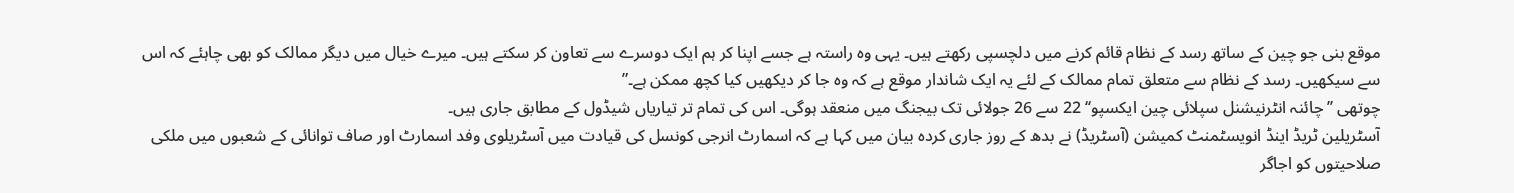موقع بنی جو چین کے ساتھ رسد کے نظام قائم کرنے میں دلچسپی رکھتے ہیں۔ یہی وہ راستہ ہے جسے اپنا کر ہم ایک دوسرے سے تعاون کر سکتے ہیں۔ میرے خیال میں دیگر ممالک کو بھی چاہئے کہ اس سے سیکھیں۔ رسد کے نظام سے متعلق تمام ممالک کے لئے یہ ایک شاندار موقع ہے کہ وہ جا کر دیکھیں کیا کچھ ممکن ہے۔”
چوتھی ’’چائنہ انٹرنیشنل سپلائی چین ایکسپو‘‘ 22 سے 26 جولائی تک بیجنگ میں منعقد ہوگی۔ اس کی تمام تر تیاریاں شیڈول کے مطابق جاری ہیں۔
آسٹریلین ٹریڈ اینڈ انویسٹمنٹ کمیشن (آسٹریڈ) نے بدھ کے روز جاری کردہ بیان میں کہا ہے کہ اسمارٹ انرجی کونسل کی قیادت میں آسٹریلوی وفد اسمارٹ اور صاف توانائی کے شعبوں میں ملکی صلاحیتوں کو اجاگر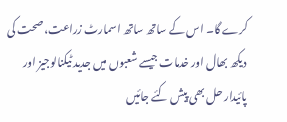کرے گا۔ اس کے ساتھ ساتھ اسمارٹ زراعت، صحت کی دیکھ بھال اور خدمات جیسے شعبوں میں جدید ٹیکنالوجیز اور پائیدار حل بھی پیش کئے جائیں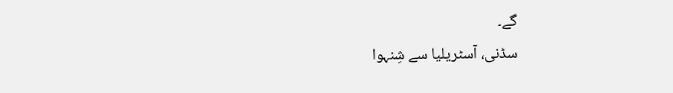گے۔
سڈنی، آسٹریلیا سے شِنہوا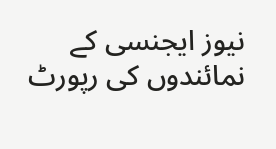نیوز ایجنسی کے نمائندوں کی رپورٹ